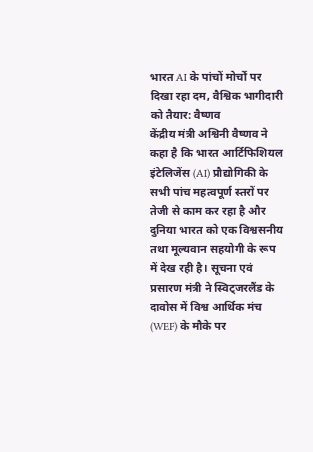भारत AI के पांचों मोर्चों पर दिखा रहा दम, वैश्विक भागीदारी को तैयार: वैष्णव
केंद्रीय मंत्री अश्विनी वैष्णव ने कहा है कि भारत आर्टिफिशियल इंटेलिजेंस (AI) प्रौद्योगिकी के सभी पांच महत्वपूर्ण स्तरों पर तेजी से काम कर रहा है और दुनिया भारत को एक विश्वसनीय तथा मूल्यवान सहयोगी के रूप में देख रही है। सूचना एवं प्रसारण मंत्री ने स्विट्जरलैंड के दावोस में विश्व आर्थिक मंच (WEF) के मौके पर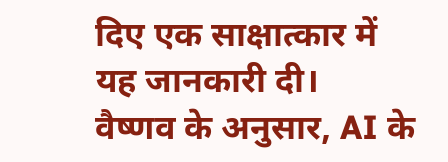दिए एक साक्षात्कार में यह जानकारी दी।
वैष्णव के अनुसार, AI के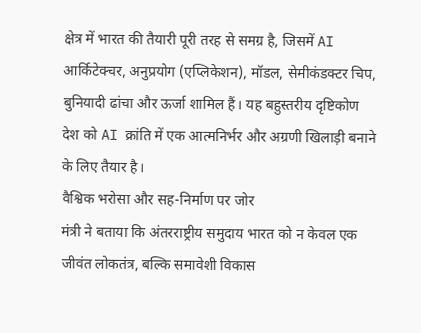क्षेत्र में भारत की तैयारी पूरी तरह से समग्र है, जिसमें AI आर्किटेक्चर, अनुप्रयोग (एप्लिकेशन), मॉडल, सेमीकंडक्टर चिप, बुनियादी ढांचा और ऊर्जा शामिल हैं। यह बहुस्तरीय दृष्टिकोण देश को AI क्रांति में एक आत्मनिर्भर और अग्रणी खिलाड़ी बनाने के लिए तैयार है।
वैश्विक भरोसा और सह-निर्माण पर जोर
मंत्री ने बताया कि अंतरराष्ट्रीय समुदाय भारत को न केवल एक जीवंत लोकतंत्र, बल्कि समावेशी विकास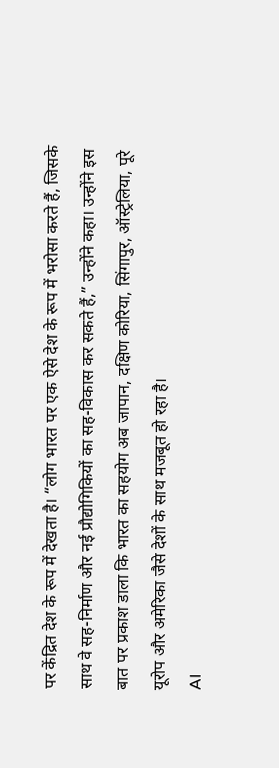पर केंद्रित देश के रूप में देखता है। “लोग भारत पर एक ऐसे देश के रूप में भरोसा करते हैं, जिसके साथ वे सह-निर्माण और नई प्रौद्योगिकियों का सह-विकास कर सकते हैं,” उन्होंने कहा। उन्होंने इस बात पर प्रकाश डाला कि भारत का सहयोग अब जापान, दक्षिण कोरिया, सिंगापुर, ऑस्ट्रेलिया, पूरे यूरोप और अमेरिका जैसे देशों के साथ मजबूत हो रहा है।
AI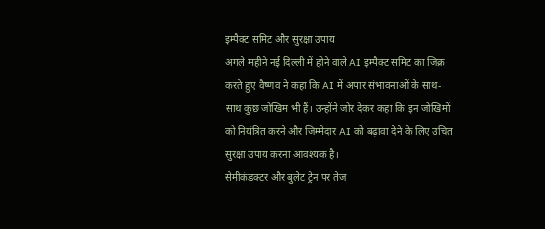इम्पैक्ट समिट और सुरक्षा उपाय
अगले महीने नई दिल्ली में होने वाले AI इम्पैक्ट समिट का जिक्र करते हुए वैष्णव ने कहा कि AI में अपार संभावनाओं के साथ-साथ कुछ जोखिम भी हैं। उन्होंने जोर देकर कहा कि इन जोखिमों को नियंत्रित करने और जिम्मेदार AI को बढ़ावा देने के लिए उचित सुरक्षा उपाय करना आवश्यक है।
सेमीकंडक्टर और बुलेट ट्रेन पर तेज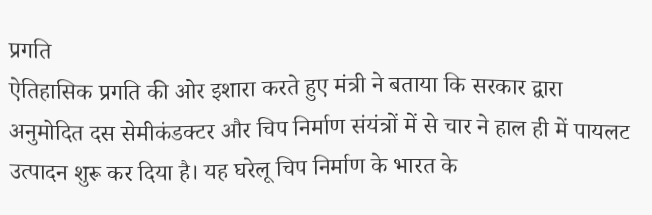प्रगति
ऐतिहासिक प्रगति की ओर इशारा करते हुए मंत्री ने बताया कि सरकार द्वारा अनुमोदित दस सेमीकंडक्टर और चिप निर्माण संयंत्रों में से चार ने हाल ही में पायलट उत्पादन शुरू कर दिया है। यह घरेलू चिप निर्माण के भारत के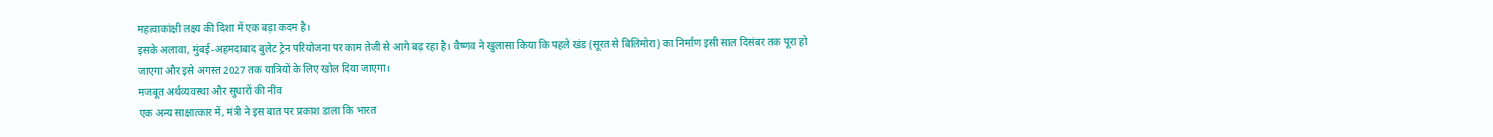महत्वाकांक्षी लक्ष्य की दिशा में एक बड़ा कदम है।
इसके अलावा, मुंबई-अहमदाबाद बुलेट ट्रेन परियोजना पर काम तेजी से आगे बढ़ रहा है। वैष्णव ने खुलासा किया कि पहले खंड (सूरत से बिलिमोरा) का निर्माण इसी साल दिसंबर तक पूरा हो जाएगा और इसे अगस्त 2027 तक यात्रियों के लिए खोल दिया जाएगा।
मजबूत अर्थव्यवस्था और सुधारों की नींव
एक अन्य साक्षात्कार में, मंत्री ने इस बात पर प्रकाश डाला कि भारत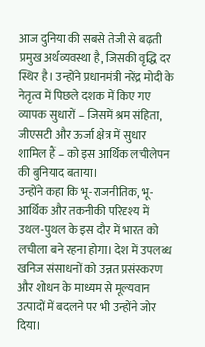आज दुनिया की सबसे तेजी से बढ़ती प्रमुख अर्थव्यवस्था है, जिसकी वृद्धि दर स्थिर है। उन्होंने प्रधानमंत्री नरेंद्र मोदी के नेतृत्व में पिछले दशक में किए गए व्यापक सुधारों – जिसमें श्रम संहिता, जीएसटी और ऊर्जा क्षेत्र में सुधार शामिल हैं – को इस आर्थिक लचीलेपन की बुनियाद बताया।
उन्होंने कहा कि भू-राजनीतिक, भू-आर्थिक और तकनीकी परिदृश्य में उथल-पुथल के इस दौर में भारत को लचीला बने रहना होगा। देश में उपलब्ध खनिज संसाधनों को उन्नत प्रसंस्करण और शोधन के माध्यम से मूल्यवान उत्पादों में बदलने पर भी उन्होंने जोर दिया।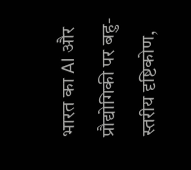भारत का AI और प्रौद्योगिकी पर बहु-स्तरीय दृष्टिकोण,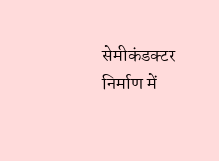सेमीकंडक्टर निर्माण में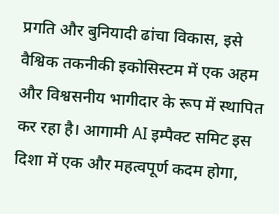प्रगति और बुनियादी ढांचा विकास, इसे वैश्विक तकनीकी इकोसिस्टम में एक अहम और विश्वसनीय भागीदार के रूप में स्थापित कर रहा है। आगामी AI इम्पैक्ट समिट इस दिशा में एक और महत्वपूर्ण कदम होगा,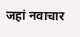जहां नवाचार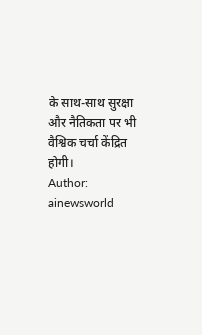के साथ-साथ सुरक्षा और नैतिकता पर भी वैश्विक चर्चा केंद्रित होगी।
Author: ainewsworld